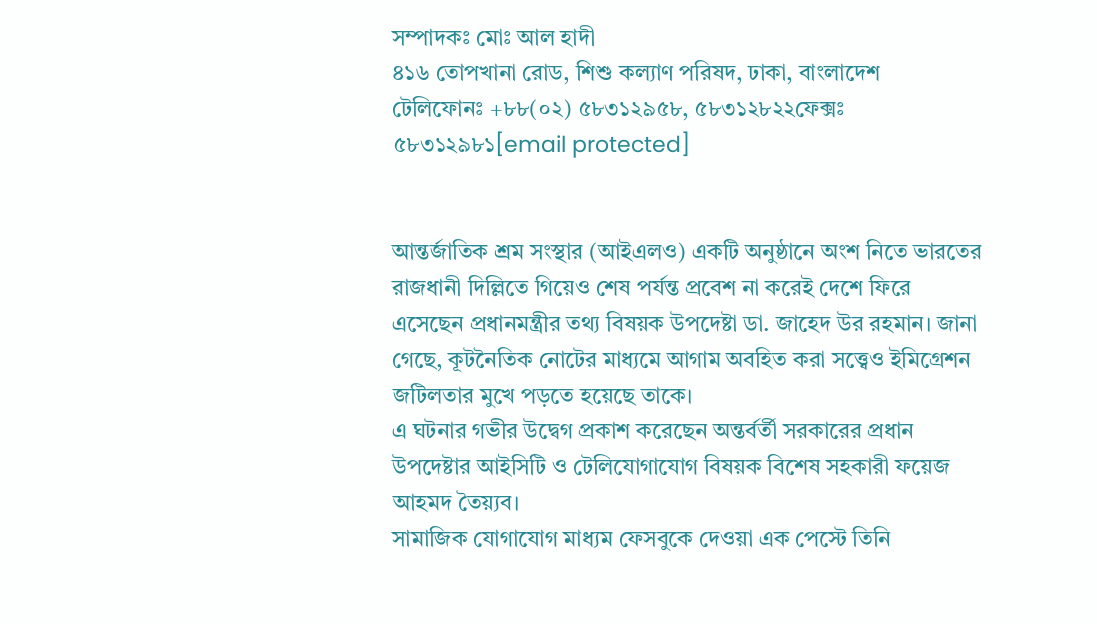সম্পাদকঃ মোঃ আল হাদী
৪১৬ তোপখানা রোড, শিশু কল্যাণ পরিষদ, ঢাকা, বাংলাদেশ
টেলিফোনঃ +৮৮(০২) ৫৮৩১২৯৫৮, ৫৮৩১২৮২২ফেক্সঃ ৫৮৩১২৯৮১[email protected]


আন্তর্জাতিক শ্রম সংস্থার (আইএলও) একটি অনুষ্ঠানে অংশ নিতে ভারতের রাজধানী দিল্লিতে গিয়েও শেষ পর্যন্ত প্রবেশ না করেই দেশে ফিরে এসেছেন প্রধানমন্ত্রীর তথ্য বিষয়ক উপদেষ্টা ডা. জাহেদ উর রহমান। জানা গেছে, কূটনৈতিক নোটের মাধ্যমে আগাম অবহিত করা সত্ত্বেও ইমিগ্রেশন জটিলতার মুখে পড়তে হয়েছে তাকে।
এ ঘটনার গভীর উদ্বেগ প্রকাশ করেছেন অন্তর্বর্তী সরকারের প্রধান উপদেষ্টার আইসিটি ও টেলিযোগাযোগ বিষয়ক বিশেষ সহকারী ফয়েজ আহমদ তৈয়্যব।
সামাজিক যোগাযোগ মাধ্যম ফেসবুকে দেওয়া এক পেস্টে তিনি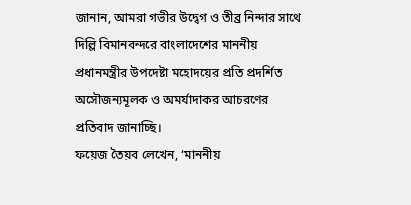জানান, আমরা গভীর উদ্বেগ ও তীব্র নিন্দার সাথে দিল্লি বিমানবন্দরে বাংলাদেশের মাননীয় প্রধানমন্ত্রীর উপদেষ্টা মহোদয়ের প্রতি প্রদর্শিত অসৌজন্যমূলক ও অমর্যাদাকর আচরণের প্রতিবাদ জানাচ্ছি।
ফয়েজ তৈয়ব লেখেন, ‘মাননীয়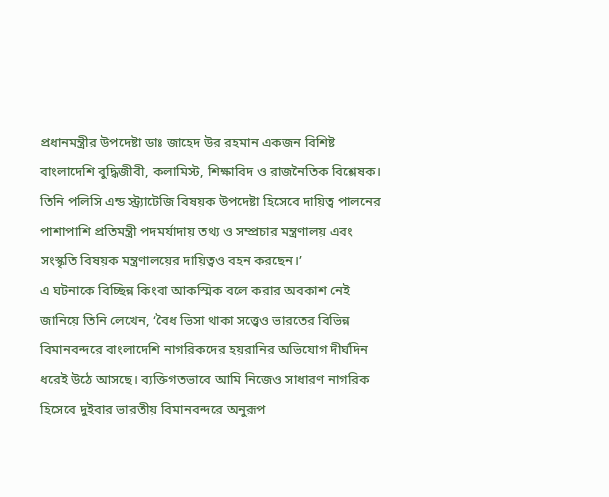প্রধানমন্ত্রীর উপদেষ্টা ডাঃ জাহেদ উর রহমান একজন বিশিষ্ট বাংলাদেশি বুদ্ধিজীবী, কলামিস্ট, শিক্ষাবিদ ও রাজনৈতিক বিশ্লেষক। তিনি পলিসি এন্ড স্ট্র্যাটেজি বিষয়ক উপদেষ্টা হিসেবে দায়িত্ব পালনের পাশাপাশি প্রতিমন্ত্রী পদমর্যাদায় তথ্য ও সম্প্রচার মন্ত্রণালয় এবং সংস্কৃতি বিষয়ক মন্ত্রণালয়ের দায়িত্বও বহন করছেন।’
এ ঘটনাকে বিচ্ছিন্ন কিংবা আকস্মিক বলে করার অবকাশ নেই জানিয়ে তিনি লেখেন, ‘বৈধ ভিসা থাকা সত্ত্বেও ভারতের বিভিন্ন বিমানবন্দরে বাংলাদেশি নাগরিকদের হয়রানির অভিযোগ দীর্ঘদিন ধরেই উঠে আসছে। ব্যক্তিগতভাবে আমি নিজেও সাধারণ নাগরিক হিসেবে দুইবার ভারতীয় বিমানবন্দরে অনুরূপ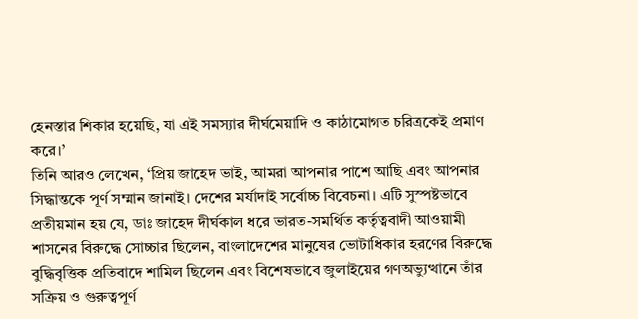হেনস্তার শিকার হয়েছি, যা এই সমস্যার দীর্ঘমেয়াদি ও কাঠামোগত চরিত্রকেই প্রমাণ করে।’
তিনি আরও লেখেন, ‘প্রিয় জাহেদ ভাই, আমরা আপনার পাশে আছি এবং আপনার সিদ্ধান্তকে পূর্ণ সম্মান জানাই। দেশের মর্যাদাই সর্বোচ্চ বিবেচনা। এটি সুস্পষ্টভাবে প্রতীয়মান হয় যে, ডাঃ জাহেদ দীর্ঘকাল ধরে ভারত-সমর্থিত কর্তৃত্ববাদী আওয়ামী শাসনের বিরুদ্ধে সোচ্চার ছিলেন, বাংলাদেশের মানুষের ভোটাধিকার হরণের বিরুদ্ধে বুদ্ধিবৃত্তিক প্রতিবাদে শামিল ছিলেন এবং বিশেষভাবে জুলাইয়ের গণঅভ্যুত্থানে তাঁর সক্রিয় ও গুরুত্বপূর্ণ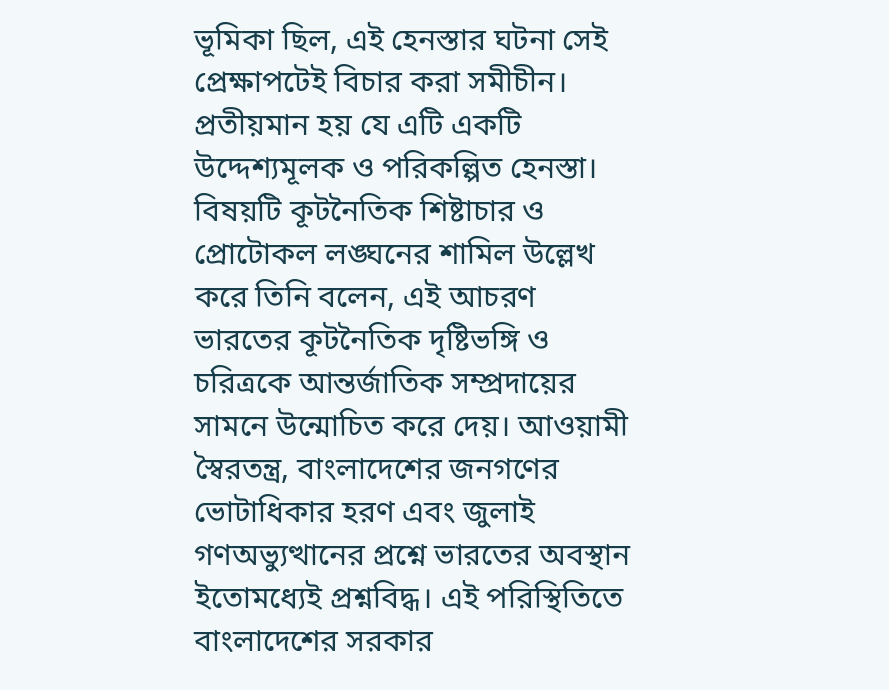ভূমিকা ছিল, এই হেনস্তার ঘটনা সেই প্রেক্ষাপটেই বিচার করা সমীচীন। প্রতীয়মান হয় যে এটি একটি উদ্দেশ্যমূলক ও পরিকল্পিত হেনস্তা।
বিষয়টি কূটনৈতিক শিষ্টাচার ও প্রোটোকল লঙ্ঘনের শামিল উল্লেখ করে তিনি বলেন, এই আচরণ ভারতের কূটনৈতিক দৃষ্টিভঙ্গি ও চরিত্রকে আন্তর্জাতিক সম্প্রদায়ের সামনে উন্মোচিত করে দেয়। আওয়ামী স্বৈরতন্ত্র, বাংলাদেশের জনগণের ভোটাধিকার হরণ এবং জুলাই গণঅভ্যুত্থানের প্রশ্নে ভারতের অবস্থান ইতোমধ্যেই প্রশ্নবিদ্ধ। এই পরিস্থিতিতে বাংলাদেশের সরকার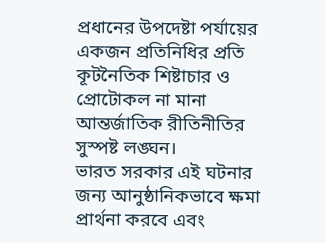প্রধানের উপদেষ্টা পর্যায়ের একজন প্রতিনিধির প্রতি কূটনৈতিক শিষ্টাচার ও প্রোটোকল না মানা আন্তর্জাতিক রীতিনীতির সুস্পষ্ট লঙ্ঘন।
ভারত সরকার এই ঘটনার জন্য আনুষ্ঠানিকভাবে ক্ষমা প্রার্থনা করবে এবং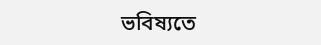ভবিষ্যতে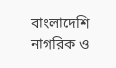বাংলাদেশি নাগরিক ও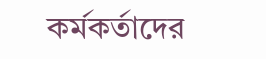কর্মকর্তাদের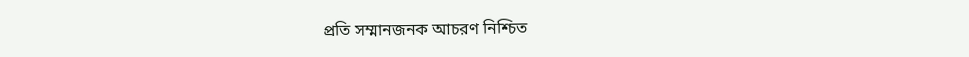প্রতি সম্মানজনক আচরণ নিশ্চিত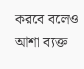করবে বলেও আশা ব্যক্ত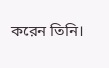করেন তিনি।